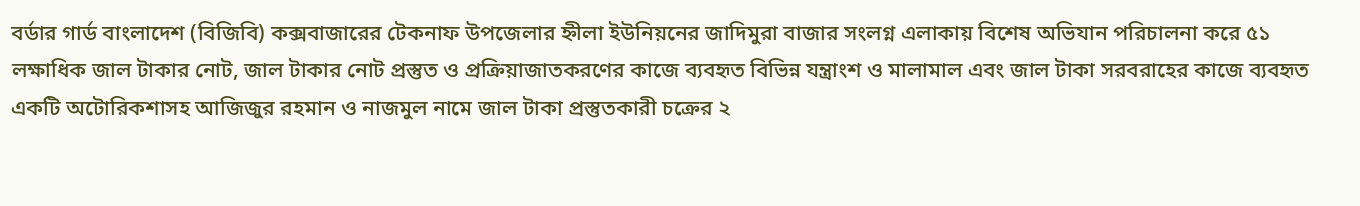বর্ডার গার্ড বাংলাদেশ (বিজিবি) কক্সবাজারের টেকনাফ উপজেলার হ্নীলা ইউনিয়নের জাদিমুরা বাজার সংলগ্ন এলাকায় বিশেষ অভিযান পরিচালনা করে ৫১ লক্ষাধিক জাল টাকার নোট, জাল টাকার নোট প্রস্তুত ও প্রক্রিয়াজাতকরণের কাজে ব্যবহৃত বিভিন্ন যন্ত্রাংশ ও মালামাল এবং জাল টাকা সরবরাহের কাজে ব্যবহৃত একটি অটোরিকশাসহ আজিজুর রহমান ও নাজমুল নামে জাল টাকা প্রস্তুতকারী চক্রের ২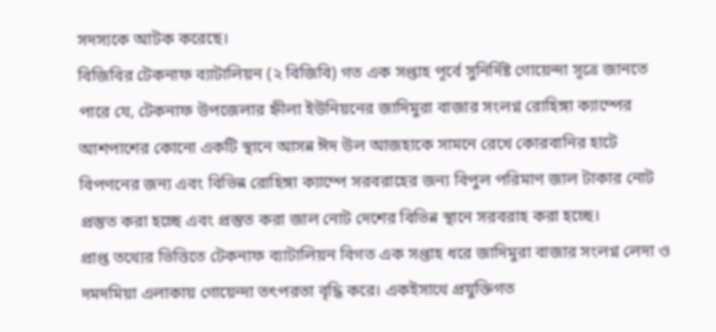সদস্যকে আটক করেছে।
বিজিবির টেকনাফ ব্যাটালিয়ন (২ বিজিবি) গত এক সপ্তাহ পূর্বে সুনির্দিষ্ট গোয়েন্দা সূত্রে জানতে পারে যে, টেকনাফ উপজেলার হ্নীলা ইউনিয়নের জাদিমুরা বাজার সংলগ্ন রোহিঙ্গা ক্যাম্পের আশপাশের কোনো একটি স্থানে আসন্ন ঈদ উল আজহাকে সামনে রেখে কোরবানির হাটে বিপণনের জন্য এবং বিভিন্ন রোহিঙ্গা ক্যাম্পে সরবরাহের জন্য বিপুল পরিমাণ জাল টাকার নোট প্রস্তুত করা হচ্ছে এবং প্রস্তুত করা জাল নোট দেশের বিভিন্ন স্থানে সরবরাহ করা হচ্ছে।
প্রাপ্ত তথ্যের ভিত্তিতে টেকনাফ ব্যাটালিয়ন বিগত এক সপ্তাহ ধরে জাদিমুরা বাজার সংলগ্ন লেদা ও দমদমিয়া এলাকায় গোয়েন্দা তৎপরতা বৃদ্ধি করে। একইসাথে প্রযুক্তিগত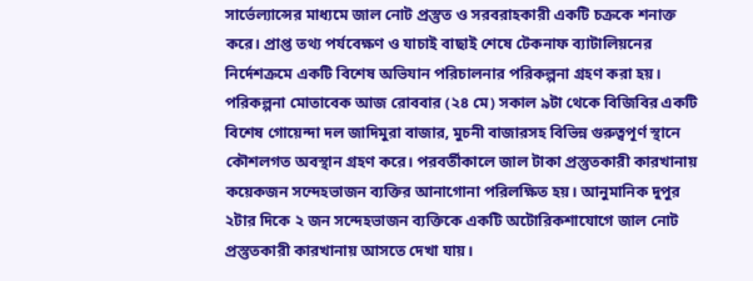সার্ভেল্যান্সের মাধ্যমে জাল নোট প্রস্তুত ও সরবরাহকারী একটি চক্রকে শনাক্ত করে। প্রাপ্ত তথ্য পর্যবেক্ষণ ও যাচাই বাছাই শেষে টেকনাফ ব্যাটালিয়নের নির্দেশক্রমে একটি বিশেষ অভিযান পরিচালনার পরিকল্পনা গ্রহণ করা হয়।
পরিকল্পনা মোতাবেক আজ রোববার (২৪ মে) সকাল ৯টা থেকে বিজিবির একটি বিশেষ গোয়েন্দা দল জাদিমুরা বাজার, মুচনী বাজারসহ বিভিন্ন গুরুত্বপূর্ণ স্থানে কৌশলগত অবস্থান গ্রহণ করে। পরবর্তীকালে জাল টাকা প্রস্তুতকারী কারখানায় কয়েকজন সন্দেহভাজন ব্যক্তির আনাগোনা পরিলক্ষিত হয়। আনুমানিক দুপুর ২টার দিকে ২ জন সন্দেহভাজন ব্যক্তিকে একটি অটোরিকশাযোগে জাল নোট প্রস্তুতকারী কারখানায় আসতে দেখা যায়।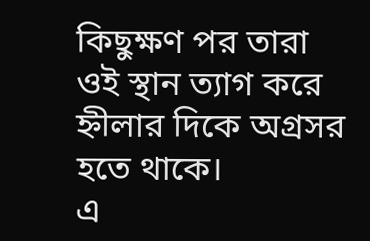কিছুক্ষণ পর তারা ওই স্থান ত্যাগ করে হ্নীলার দিকে অগ্রসর হতে থাকে।
এ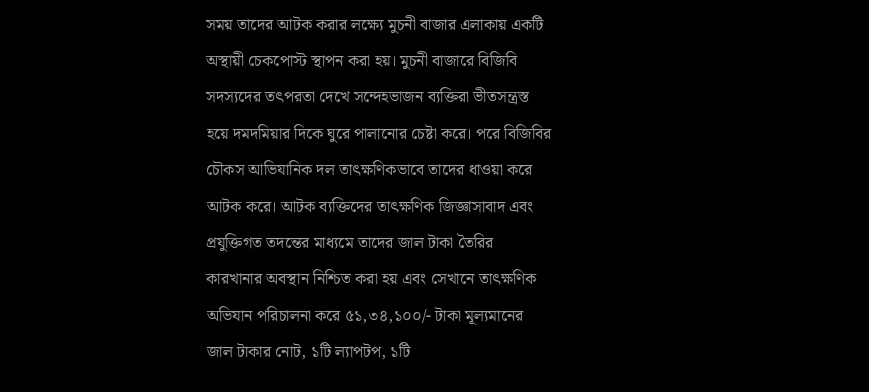সময় তাদের আটক করার লক্ষ্যে মুচনী বাজার এলাকায় একটি অস্থায়ী চেকপোস্ট স্থাপন করা হয়। মুচনী বাজারে বিজিবি সদস্যদের তৎপরতা দেখে সন্দেহভাজন ব্যক্তিরা ভীতসন্ত্রস্ত হয়ে দমদমিয়ার দিকে ঘুরে পালানোর চেষ্টা করে। পরে বিজিবির চৌকস আভিযানিক দল তাৎক্ষণিকভাবে তাদের ধাওয়া করে আটক করে। আটক ব্যক্তিদের তাৎক্ষণিক জিজ্ঞাসাবাদ এবং প্রযুক্তিগত তদন্তের মাধ্যমে তাদের জাল টাকা তৈরির কারখানার অবস্থান নিশ্চিত করা হয় এবং সেখানে তাৎক্ষণিক অভিযান পরিচালনা করে ৫১,৩৪,১০০/- টাকা মূল্যমানের জাল টাকার নোট, ১টি ল্যাপটপ, ১টি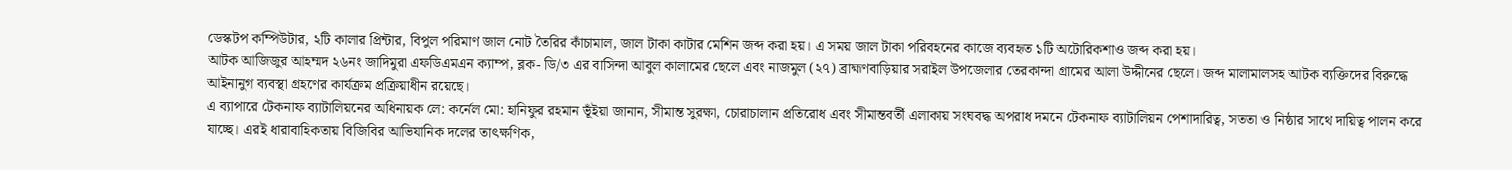ডেস্কটপ কম্পিউটার, ২টি কালার প্রিন্টার, বিপুল পরিমাণ জাল নোট তৈরির কাঁচামাল, জাল টাকা কাটার মেশিন জব্দ করা হয়। এ সময় জাল টাকা পরিবহনের কাজে ব্যবহৃত ১টি অটোরিকশাও জব্দ করা হয়।
আটক আজিজুর আহম্মদ ২৬নং জাদিমুরা এফডিএমএন ক্যাম্প, ব্লক- ডি/৩ এর বাসিন্দা আবুল কালামের ছেলে এবং নাজমুল (২৭) ব্রাহ্মণবাড়িয়ার সরাইল উপজেলার তেরকান্দা গ্রামের আলা উদ্দীনের ছেলে। জব্দ মালামালসহ আটক ব্যক্তিদের বিরুদ্ধে আইনানুগ ব্যবস্থা গ্রহণের কার্যক্রম প্রক্রিয়াধীন রয়েছে।
এ ব্যাপারে টেকনাফ ব্যাটালিয়নের অধিনায়ক লে: কর্নেল মো: হানিফুর রহমান ভূঁইয়া জানান, সীমান্ত সুরক্ষা, চোরাচালান প্রতিরোধ এবং সীমান্তবর্তী এলাকায় সংঘবদ্ধ অপরাধ দমনে টেকনাফ ব্যাটালিয়ন পেশাদারিত্ব, সততা ও নিষ্ঠার সাথে দায়িত্ব পালন করে যাচ্ছে। এরই ধারাবাহিকতায় বিজিবির আভিযানিক দলের তাৎক্ষণিক,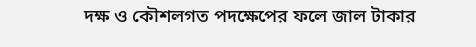দক্ষ ও কৌশলগত পদক্ষেপের ফলে জাল টাকার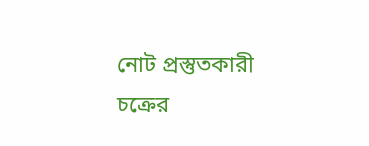নোট প্রস্তুতকারী চক্রের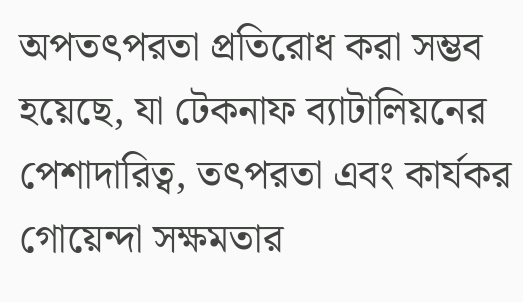অপতৎপরতা প্রতিরোধ করা সম্ভব হয়েছে, যা টেকনাফ ব্যাটালিয়নের পেশাদারিত্ব, তৎপরতা এবং কার্যকর গোয়েন্দা সক্ষমতার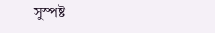সুস্পষ্ট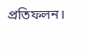প্রতিফলন।